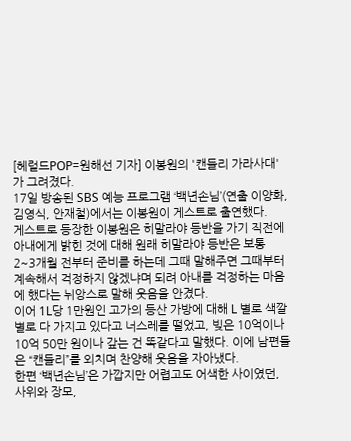[헤럴드POP=원해선 기자] 이봉원의 '캔들리 가라사대'가 그려졌다.
17일 방송된 SBS 예능 프로그램 ‘백년손님’(연출 이양화, 김영식, 안재철)에서는 이봉원이 게스트로 출연했다.
게스트로 등장한 이봉원은 히말라야 등반을 가기 직전에 아내에게 밝힌 것에 대해 원래 히말라야 등반은 보통 2~3개월 전부터 준비를 하는데 그때 말해주면 그때부터 계속해서 걱정하지 않겠냐며 되려 아내를 걱정하는 마음에 했다는 뉘앙스로 말해 웃음을 안겼다.
이어 1L당 1만원인 고가의 등산 가방에 대해 L 별로 색깔 별로 다 가지고 있다고 너스레를 떨었고, 빚은 10억이나 10억 50만 원이나 갚는 건 똑같다고 말했다. 이에 남편들은 “캔들리”를 외치며 찬양해 웃음을 자아냈다.
한편 ‘백년손님’은 가깝지만 어렵고도 어색한 사이였던, 사위와 장모,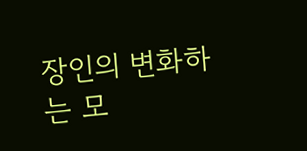장인의 변화하는 모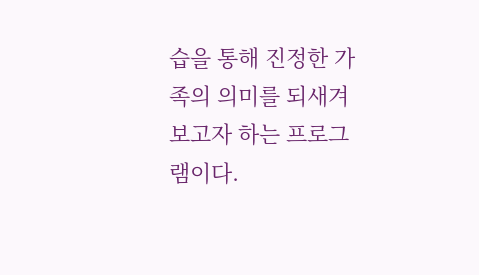습을 통해 진정한 가족의 의미를 되새겨 보고자 하는 프로그램이다.